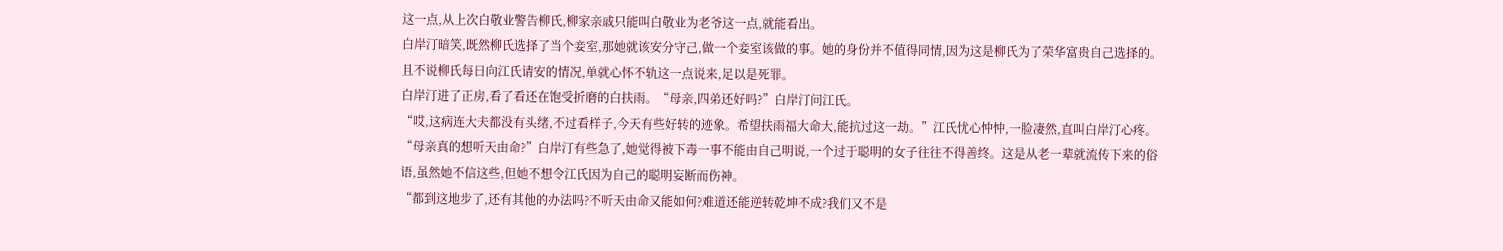这一点,从上次白敬业警告柳氏,柳家亲戚只能叫白敬业为老爷这一点,就能看出。
白岸汀暗笑,既然柳氏选择了当个妾室,那她就该安分守己,做一个妾室该做的事。她的身份并不值得同情,因为这是柳氏为了荣华富贵自己选择的。且不说柳氏每日向江氏请安的情况,单就心怀不轨这一点说来,足以是死罪。
白岸汀进了正房,看了看还在饱受折磨的白扶雨。“母亲,四弟还好吗?”白岸汀问江氏。
“哎,这病连大夫都没有头绪,不过看样子,今天有些好转的迹象。希望扶雨福大命大,能抗过这一劫。”江氏忧心忡忡,一脸凄然,直叫白岸汀心疼。
“母亲真的想听天由命?”白岸汀有些急了,她觉得被下毒一事不能由自己明说,一个过于聪明的女子往往不得善终。这是从老一辈就流传下来的俗语,虽然她不信这些,但她不想令江氏因为自己的聪明妄断而伤神。
“都到这地步了,还有其他的办法吗?不听天由命又能如何?难道还能逆转乾坤不成?我们又不是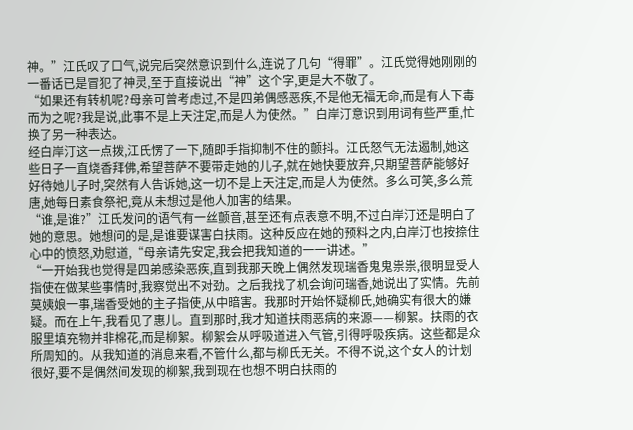神。”江氏叹了口气,说完后突然意识到什么,连说了几句“得罪”。江氏觉得她刚刚的一番话已是冒犯了神灵,至于直接说出“神”这个字,更是大不敬了。
“如果还有转机呢?母亲可曾考虑过,不是四弟偶感恶疾,不是他无福无命,而是有人下毒而为之呢?我是说,此事不是上天注定,而是人为使然。”白岸汀意识到用词有些严重,忙换了另一种表达。
经白岸汀这一点拨,江氏愣了一下,随即手指抑制不住的颤抖。江氏怒气无法遏制,她这些日子一直烧香拜佛,希望菩萨不要带走她的儿子,就在她快要放弃,只期望菩萨能够好好待她儿子时,突然有人告诉她,这一切不是上天注定,而是人为使然。多么可笑,多么荒唐,她每日素食祭祀,竟从未想过是他人加害的结果。
“谁,是谁?”江氏发问的语气有一丝颤音,甚至还有点表意不明,不过白岸汀还是明白了她的意思。她想问的是,是谁要谋害白扶雨。这种反应在她的预料之内,白岸汀也按捺住心中的愤怒,劝慰道,“母亲请先安定,我会把我知道的一一讲述。”
“一开始我也觉得是四弟感染恶疾,直到我那天晚上偶然发现瑞香鬼鬼祟祟,很明显受人指使在做某些事情时,我察觉出不对劲。之后我找了机会询问瑞香,她说出了实情。先前莫姨娘一事,瑞香受她的主子指使,从中暗害。我那时开始怀疑柳氏,她确实有很大的嫌疑。而在上午,我看见了惠儿。直到那时,我才知道扶雨恶病的来源——柳絮。扶雨的衣服里填充物并非棉花,而是柳絮。柳絮会从呼吸道进入气管,引得呼吸疾病。这些都是众所周知的。从我知道的消息来看,不管什么,都与柳氏无关。不得不说,这个女人的计划很好,要不是偶然间发现的柳絮,我到现在也想不明白扶雨的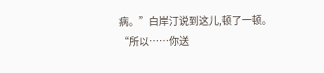病。”白岸汀说到这儿,顿了一顿。
“所以……你送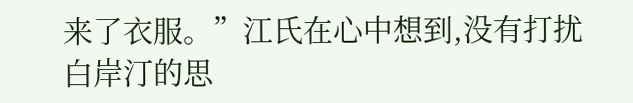来了衣服。”江氏在心中想到,没有打扰白岸汀的思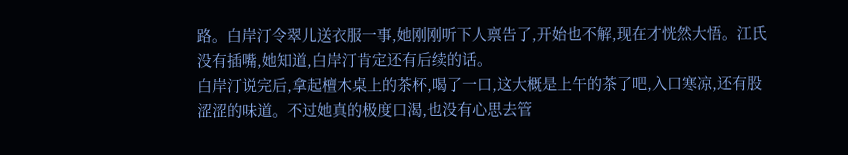路。白岸汀令翠儿送衣服一事,她刚刚听下人禀告了,开始也不解,现在才恍然大悟。江氏没有插嘴,她知道,白岸汀肯定还有后续的话。
白岸汀说完后,拿起檀木桌上的茶杯,喝了一口,这大概是上午的茶了吧,入口寒凉,还有股涩涩的味道。不过她真的极度口渴,也没有心思去管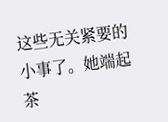这些无关紧要的小事了。她端起茶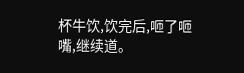杯牛饮,饮完后,咂了咂嘴,继续道。